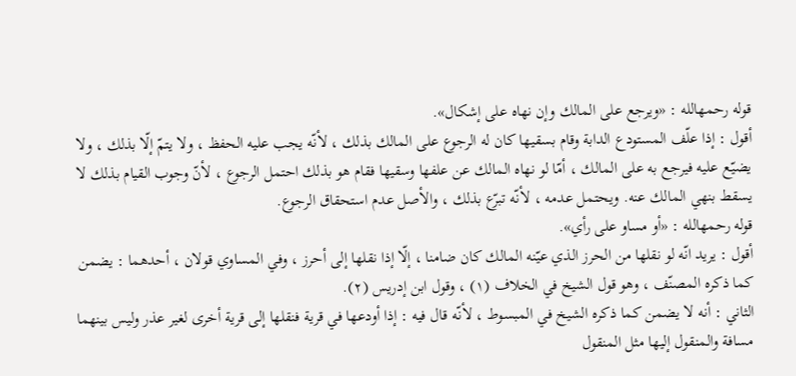قوله رحمهالله : «ويرجع على المالك وإن نهاه على إشكال».
أقول : إذا علّف المستودع الدابة وقام بسقيها كان له الرجوع على المالك بذلك ، لأنّه يجب عليه الحفظ ، ولا يتمّ إلّا بذلك ، ولا يضيّع عليه فيرجع به على المالك ، أمّا لو نهاه المالك عن علفها وسقيها فقام هو بذلك احتمل الرجوع ، لأنّ وجوب القيام بذلك لا يسقط بنهي المالك عنه. ويحتمل عدمه ، لأنّه تبرّع بذلك ، والأصل عدم استحقاق الرجوع.
قوله رحمهالله : «أو مساو على رأي».
أقول : يريد انّه لو نقلها من الحرز الذي عيّنه المالك كان ضامنا ، إلّا إذا نقلها إلى أحرز ، وفي المساوي قولان ، أحدهما : يضمن كما ذكره المصنّف ، وهو قول الشيخ في الخلاف (١) ، وقول ابن إدريس (٢).
الثاني : أنه لا يضمن كما ذكره الشيخ في المبسوط ، لأنّه قال فيه : إذا أودعها في قرية فنقلها إلى قرية أخرى لغير عذر وليس بينهما مسافة والمنقول إليها مثل المنقول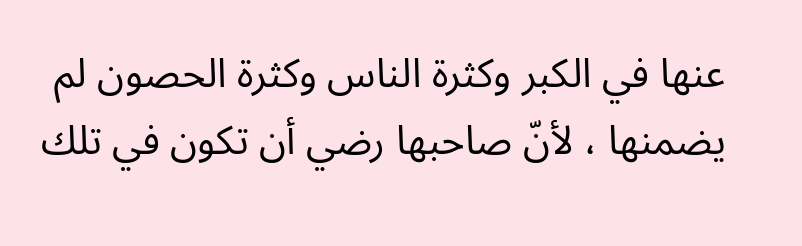عنها في الكبر وكثرة الناس وكثرة الحصون لم يضمنها ، لأنّ صاحبها رضي أن تكون في تلك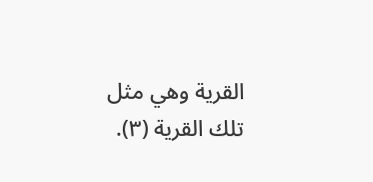القرية وهي مثل تلك القرية (٣).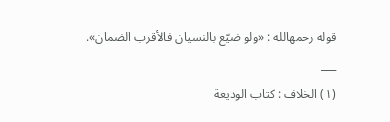قوله رحمهالله : «ولو ضيّع بالنسيان فالأقرب الضمان».
___
(١) الخلاف : كتاب الوديعة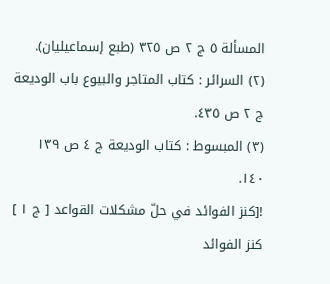المسألة ٥ ج ٢ ص ٣٢٥ (طبع إسماعيليان).
(٢) السرائر : كتاب المتاجر والبيوع باب الوديعة ج ٢ ص ٤٣٥.
(٣) المبسوط : كتاب الوديعة ج ٤ ص ١٣٩ ١٤٠.
![كنز الفوائد في حلّ مشكلات القواعد [ ج ١ ] كنز الفوائد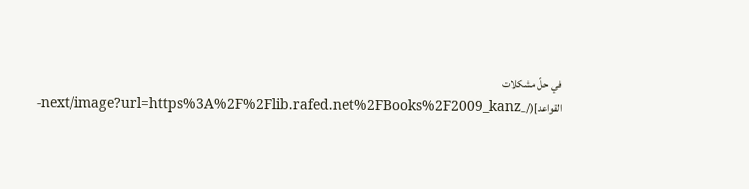في حلّ مشكلات القواعد](/_next/image?url=https%3A%2F%2Flib.rafed.net%2FBooks%2F2009_kanz-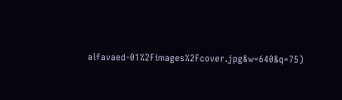alfavaed-01%2Fimages%2Fcover.jpg&w=640&q=75)